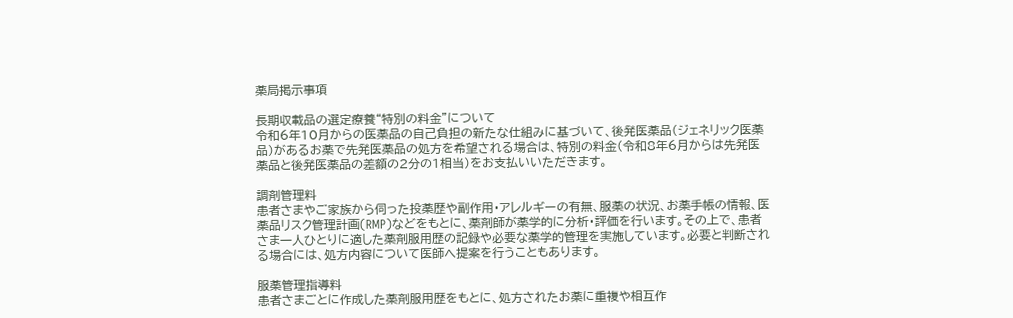薬局掲示事項

長期収載品の選定療養“特別の料金”について
令和6年10月からの医薬品の自己負担の新たな仕組みに基づいて、後発医薬品(ジェネリック医薬品)があるお薬で先発医薬品の処方を希望される場合は、特別の料金(令和8年6月からは先発医薬品と後発医薬品の差額の2分の1相当)をお支払いいただきます。

調剤管理料
患者さまやご家族から伺った投薬歴や副作用・アレルギーの有無、服薬の状況、お薬手帳の情報、医薬品リスク管理計画(RMP)などをもとに、薬剤師が薬学的に分析・評価を行います。その上で、患者さま一人ひとりに適した薬剤服用歴の記録や必要な薬学的管理を実施しています。必要と判断される場合には、処方内容について医師へ提案を行うこともあります。

服薬管理指導料
患者さまごとに作成した薬剤服用歴をもとに、処方されたお薬に重複や相互作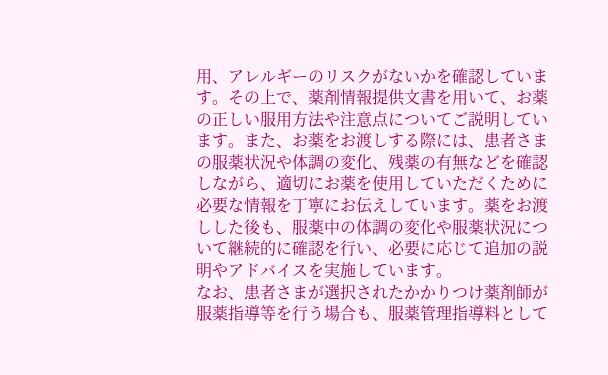用、アレルギーのリスクがないかを確認しています。その上で、薬剤情報提供文書を用いて、お薬の正しい服用方法や注意点についてご説明しています。また、お薬をお渡しする際には、患者さまの服薬状況や体調の変化、残薬の有無などを確認しながら、適切にお薬を使用していただくために必要な情報を丁寧にお伝えしています。薬をお渡しした後も、服薬中の体調の変化や服薬状況について継続的に確認を行い、必要に応じて追加の説明やアドバイスを実施しています。
なお、患者さまが選択されたかかりつけ薬剤師が服薬指導等を行う場合も、服薬管理指導料として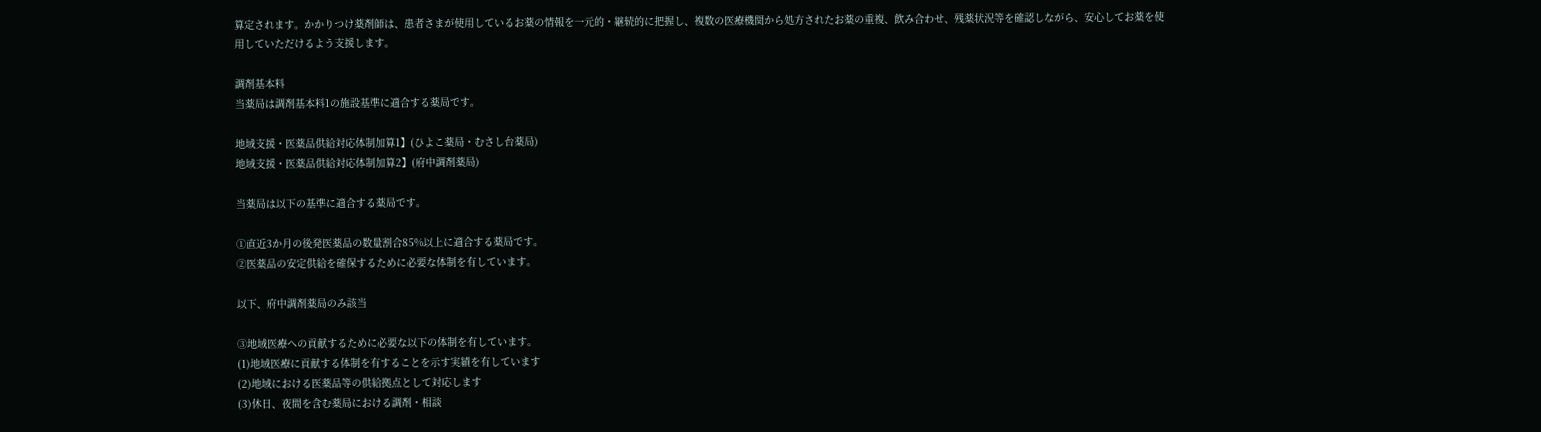算定されます。かかりつけ薬剤師は、患者さまが使用しているお薬の情報を一元的・継続的に把握し、複数の医療機関から処方されたお薬の重複、飲み合わせ、残薬状況等を確認しながら、安心してお薬を使用していただけるよう支援します。

調剤基本料
当薬局は調剤基本料1の施設基準に適合する薬局です。

地域支援・医薬品供給対応体制加算1】(ひよこ薬局・むさし台薬局)
地域支援・医薬品供給対応体制加算2】(府中調剤薬局)

当薬局は以下の基準に適合する薬局です。

①直近3か月の後発医薬品の数量割合85%以上に適合する薬局です。
②医薬品の安定供給を確保するために必要な体制を有しています。

以下、府中調剤薬局のみ該当

③地域医療への貢献するために必要な以下の体制を有しています。
(1)地域医療に貢献する体制を有することを示す実績を有しています
(2)地域における医薬品等の供給拠点として対応します
(3)休日、夜間を含む薬局における調剤・相談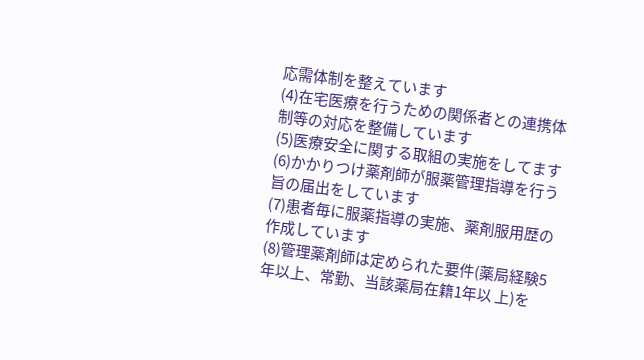応需体制を整えています
(4)在宅医療を行うための関係者との連携体制等の対応を整備しています
(5)医療安全に関する取組の実施をしてます
(6)かかりつけ薬剤師が服薬管理指導を行う旨の届出をしています
(7)患者毎に服薬指導の実施、薬剤服用歴の作成しています
(8)管理薬剤師は定められた要件(薬局経験5年以上、常勤、当該薬局在籍1年以 上)を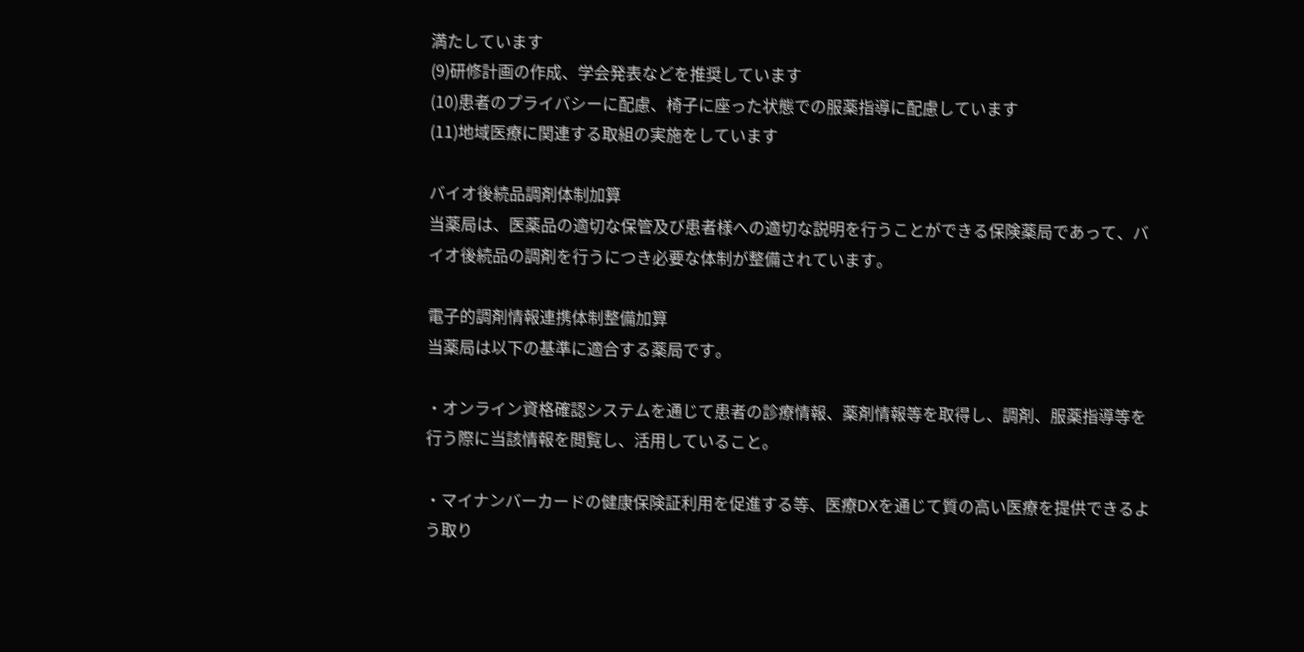満たしています
(9)研修計画の作成、学会発表などを推奨しています
(10)患者のプライバシーに配慮、椅子に座った状態での服薬指導に配慮しています
(11)地域医療に関連する取組の実施をしています

バイオ後続品調剤体制加算
当薬局は、医薬品の適切な保管及び患者様への適切な説明を行うことができる保険薬局であって、バイオ後続品の調剤を行うにつき必要な体制が整備されています。

電子的調剤情報連携体制整備加算
当薬局は以下の基準に適合する薬局です。

・オンライン資格確認システムを通じて患者の診療情報、薬剤情報等を取得し、調剤、服薬指導等を行う際に当該情報を閲覧し、活用していること。

・マイナンバーカードの健康保険証利用を促進する等、医療DXを通じて質の高い医療を提供できるよう取り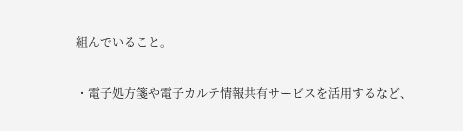組んでいること。

・電子処方箋や電子カルテ情報共有サービスを活用するなど、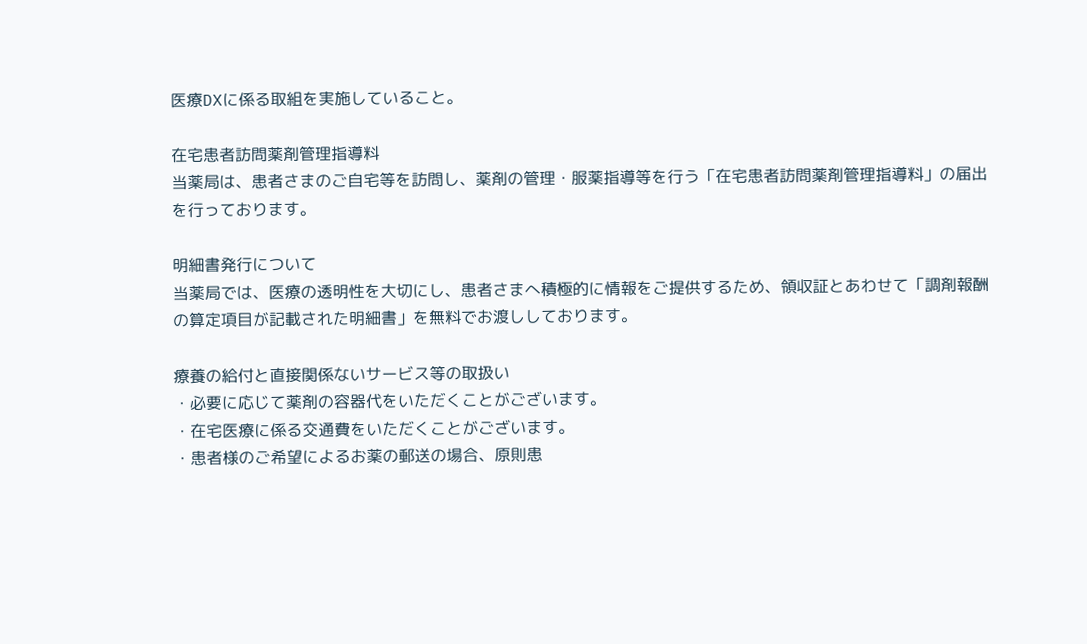医療DXに係る取組を実施していること。

在宅患者訪問薬剤管理指導料
当薬局は、患者さまのご自宅等を訪問し、薬剤の管理・服薬指導等を行う「在宅患者訪問薬剤管理指導料」の届出を行っております。

明細書発行について
当薬局では、医療の透明性を大切にし、患者さまへ積極的に情報をご提供するため、領収証とあわせて「調剤報酬の算定項目が記載された明細書」を無料でお渡ししております。

療養の給付と直接関係ないサービス等の取扱い
・必要に応じて薬剤の容器代をいただくことがございます。
・在宅医療に係る交通費をいただくことがございます。
・患者様のご希望によるお薬の郵送の場合、原則患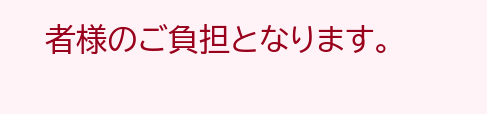者様のご負担となります。